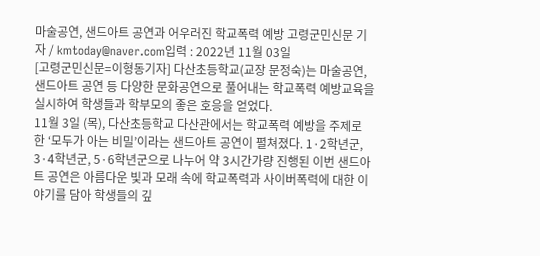마술공연, 샌드아트 공연과 어우러진 학교폭력 예방 고령군민신문 기자 / kmtoday@naver.com입력 : 2022년 11월 03일
[고령군민신문=이형동기자] 다산초등학교(교장 문정숙)는 마술공연, 샌드아트 공연 등 다양한 문화공연으로 풀어내는 학교폭력 예방교육을 실시하여 학생들과 학부모의 좋은 호응을 얻었다.
11월 3일 (목), 다산초등학교 다산관에서는 학교폭력 예방을 주제로 한 ‘모두가 아는 비밀’이라는 샌드아트 공연이 펼쳐졌다. 1·2학년군, 3·4학년군, 5·6학년군으로 나누어 약 3시간가량 진행된 이번 샌드아트 공연은 아름다운 빛과 모래 속에 학교폭력과 사이버폭력에 대한 이야기를 담아 학생들의 깊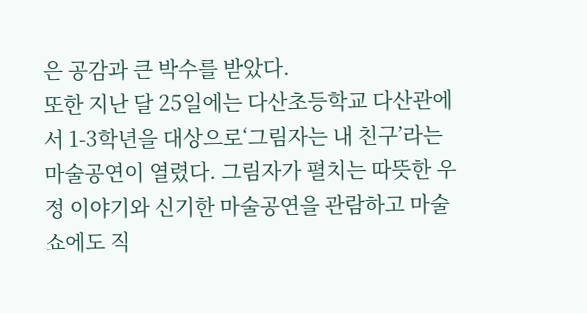은 공감과 큰 박수를 받았다.
또한 지난 달 25일에는 다산초등학교 다산관에서 1-3학년을 대상으로‘그림자는 내 친구’라는 마술공연이 열렸다. 그림자가 펼치는 따뜻한 우정 이야기와 신기한 마술공연을 관람하고 마술쇼에도 직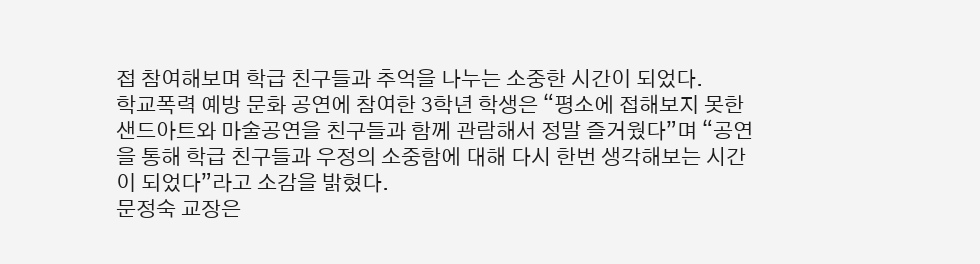접 참여해보며 학급 친구들과 추억을 나누는 소중한 시간이 되었다.
학교폭력 예방 문화 공연에 참여한 3학년 학생은 “평소에 접해보지 못한 샌드아트와 마술공연을 친구들과 함께 관람해서 정말 즐거웠다”며 “공연을 통해 학급 친구들과 우정의 소중함에 대해 다시 한번 생각해보는 시간이 되었다”라고 소감을 밝혔다.
문정숙 교장은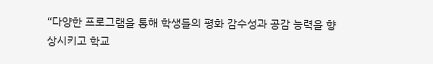“다양한 프로그램을 통해 학생들의 평화 감수성과 공감 능력을 향상시키고 학교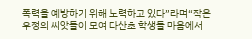폭력을 예방하기 위해 노력하고 있다”라며“작은 우정의 씨앗들이 모여 다산초 학생들 마음에서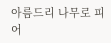아름드리 나무로 피어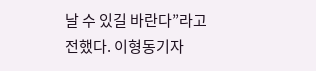날 수 있길 바란다”라고 전했다. 이형동기자